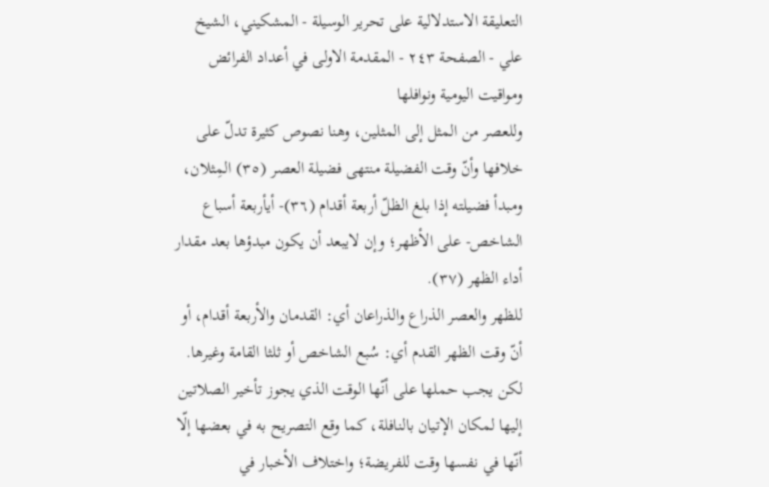التعليقة الاستدلالية على تحرير الوسيلة - المشكيني، الشيخ علي - الصفحة ٢٤٣ - المقدمة الاولى في أعداد الفرائض ومواقيت اليومية ونوافلها
وللعصر من المثل إلى المثلين، وهنا نصوص كثيرة تدلّ على خلافها وأنّ وقت الفضيلة منتهى فضيلة العصر (٣٥) المِثلان، ومبدأ فضيلته إذا بلغ الظلّ أربعة أقدام (٣٦)- أيأربعة أسباع الشاخص- على الأظهر؛ وإن لايبعد أن يكون مبدؤها بعد مقدار أداء الظهر (٣٧).
للظهر والعصر الذراع والذراعان أي: القدمان والأربعة أقدام، أو أنّ وقت الظهر القدم أي: سُبع الشاخص أو ثلثا القامة وغيرها. لكن يجب حملها على أنّها الوقت الذي يجوز تأخير الصلاتين إليها لمكان الإتيان بالنافلة، كما وقع التصريح به في بعضها إلّا أنّها في نفسها وقت للفريضة؛ واختلاف الأخبار في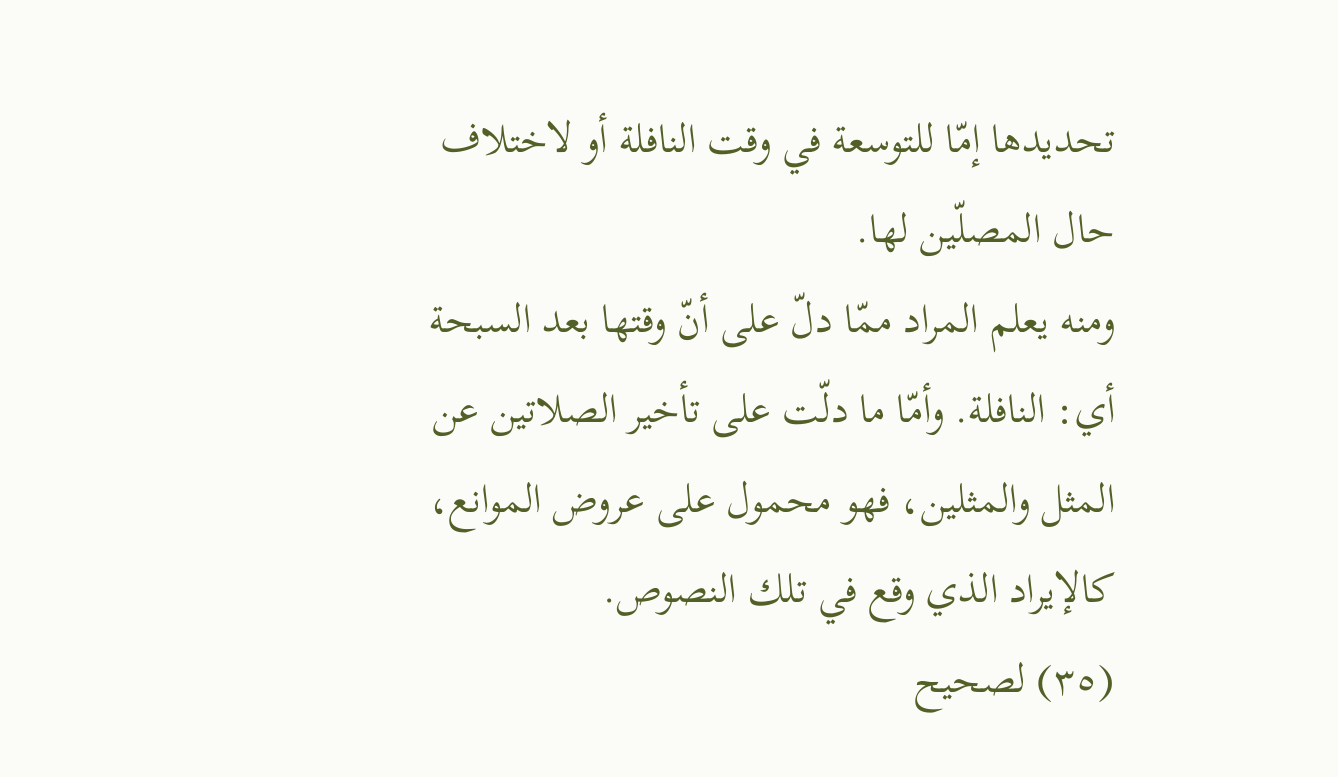تحديدها إمّا للتوسعة في وقت النافلة أو لاختلاف حال المصلّين لها.
ومنه يعلم المراد ممّا دلّ على أنّ وقتها بعد السبحة أي: النافلة. وأمّا ما دلّت على تأخير الصلاتين عن المثل والمثلين، فهو محمول على عروض الموانع، كالإيراد الذي وقع في تلك النصوص.
(٣٥) لصحيح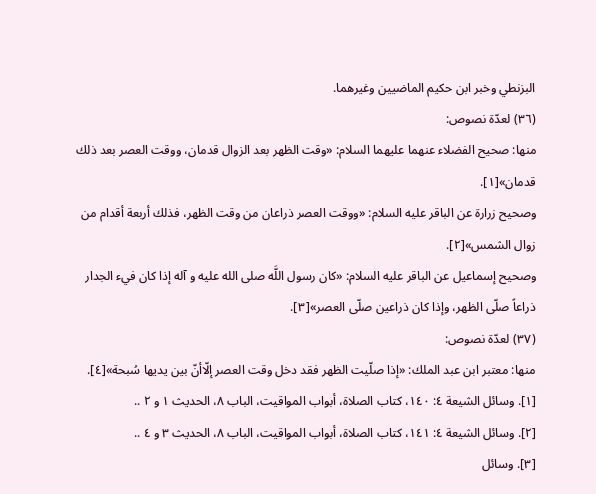البزنطي وخبر ابن حكيم الماضيين وغيرهما.
(٣٦) لعدّة نصوص:
منها: صحيح الفضلاء عنهما عليهما السلام: «وقت الظهر بعد الزوال قدمان، ووقت العصر بعد ذلك قدمان»[١].
وصحيح زرارة عن الباقر عليه السلام: «ووقت العصر ذراعان من وقت الظهر، فذلك أربعة أقدام من زوال الشمس»[٢].
وصحيح إسماعيل عن الباقر عليه السلام: «كان رسول اللَّه صلى الله عليه و آله إذا كان فيء الجدار ذراعاً صلّى الظهر، وإذا كان ذراعين صلّى العصر»[٣].
(٣٧) لعدّة نصوص:
منها: معتبر ابن عبد الملك: «إذا صلّيت الظهر فقد دخل وقت العصر إلّاأنّ بين يديها سُبحة»[٤].
[١]. وسائل الشيعة ٤: ١٤٠، كتاب الصلاة، أبواب المواقيت، الباب ٨، الحديث ١ و ٢ ..
[٢]. وسائل الشيعة ٤: ١٤١، كتاب الصلاة، أبواب المواقيت، الباب ٨، الحديث ٣ و ٤ ..
[٣]. وسائل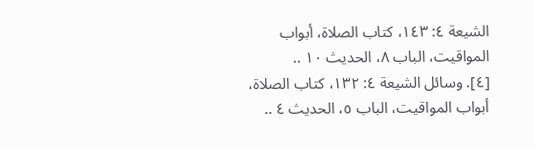الشيعة ٤: ١٤٣، كتاب الصلاة، أبواب المواقيت، الباب ٨، الحديث ١٠ ..
[٤]. وسائل الشيعة ٤: ١٣٢، كتاب الصلاة، أبواب المواقيت، الباب ٥، الحديث ٤ ..